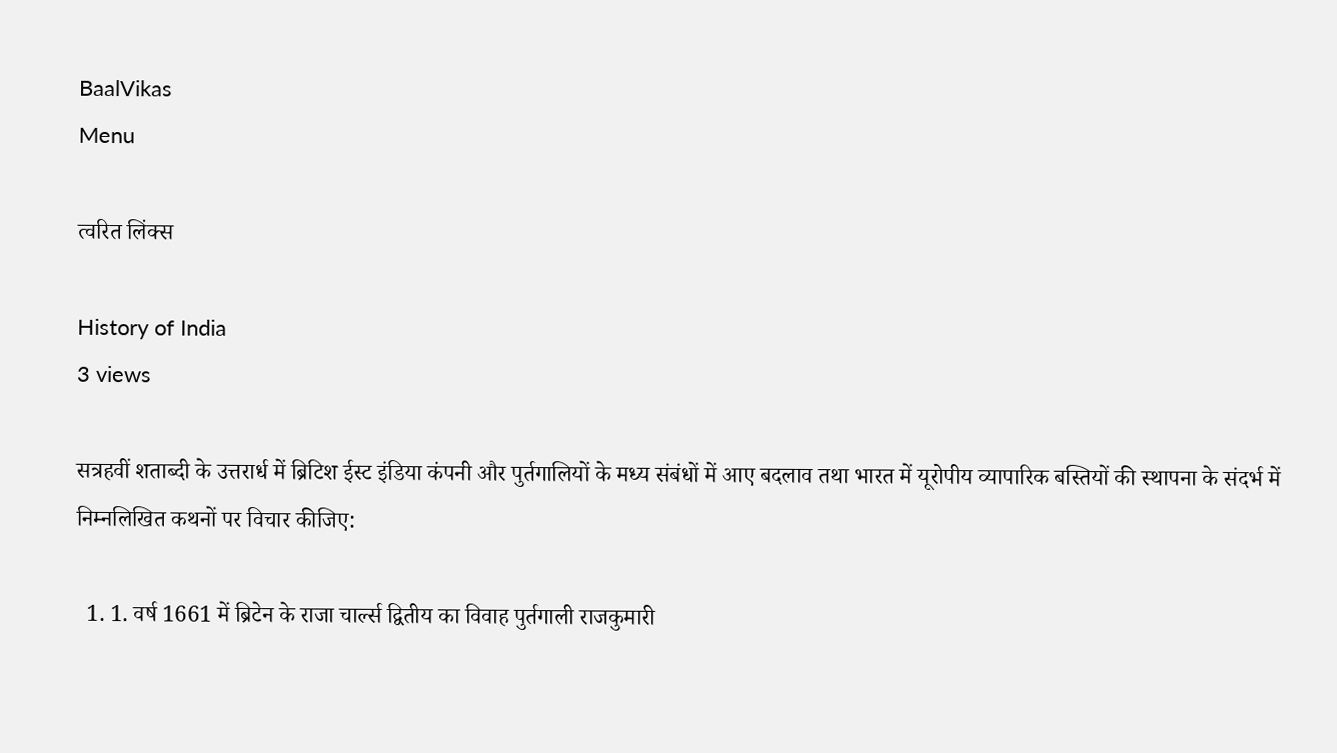BaalVikas
Menu

त्वरित लिंक्स

History of India
3 views

सत्रहवीं शताब्दी के उत्तरार्ध में ब्रिटिश ईस्ट इंडिया कंपनी और पुर्तगालियों के मध्य संबंधों में आए बदलाव तथा भारत में यूरोपीय व्यापारिक बस्तियों की स्थापना के संदर्भ में निम्नलिखित कथनों पर विचार कीजिए:

  1. 1. वर्ष 1661 में ब्रिटेन के राजा चार्ल्स द्वितीय का विवाह पुर्तगाली राजकुमारी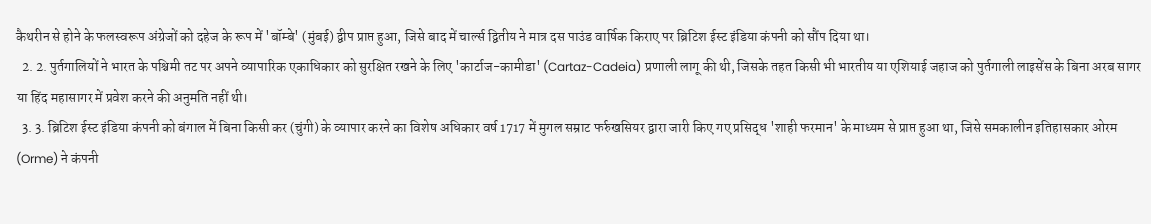कैथरीन से होने के फलस्वरूप अंग्रेजों को दहेज के रूप में 'बॉम्बे' (मुंबई) द्वीप प्राप्त हुआ, जिसे बाद में चार्ल्स द्वितीय ने मात्र दस पाउंड वार्षिक किराए पर ब्रिटिश ईस्ट इंडिया कंपनी को सौंप दिया था।
  2. 2. पुर्तगालियों ने भारत के पश्चिमी तट पर अपने व्यापारिक एकाधिकार को सुरक्षित रखने के लिए 'कार्टाज-कामीडा' (Cartaz-Cadeia) प्रणाली लागू की थी, जिसके तहत किसी भी भारतीय या एशियाई जहाज को पुर्तगाली लाइसेंस के बिना अरब सागर या हिंद महासागर में प्रवेश करने की अनुमति नहीं थी।
  3. 3. ब्रिटिश ईस्ट इंडिया कंपनी को बंगाल में बिना किसी कर (चुंगी) के व्यापार करने का विशेष अधिकार वर्ष 1717 में मुगल सम्राट फर्रुखसियर द्वारा जारी किए गए प्रसिद्ध 'शाही फरमान' के माध्यम से प्राप्त हुआ था, जिसे समकालीन इतिहासकार ओरम (Orme) ने कंपनी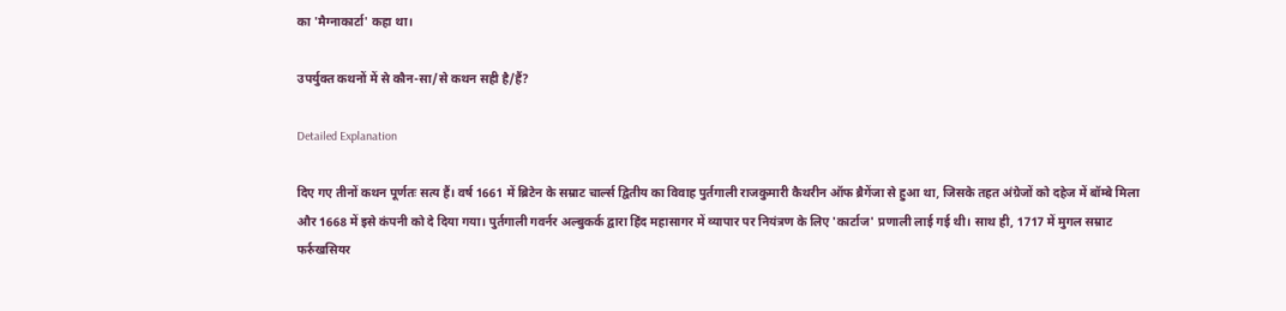का 'मैग्नाकार्टा' कहा था।

उपर्युक्त कथनों में से कौन-सा/से कथन सही है/हैं?

Detailed Explanation

दिए गए तीनों कथन पूर्णतः सत्य हैं। वर्ष 1661 में ब्रिटेन के सम्राट चार्ल्स द्वितीय का विवाह पुर्तगाली राजकुमारी कैथरीन ऑफ ब्रैगेंजा से हुआ था, जिसके तहत अंग्रेजों को दहेज में बॉम्बे मिला और 1668 में इसे कंपनी को दे दिया गया। पुर्तगाली गवर्नर अल्बुकर्क द्वारा हिंद महासागर में व्यापार पर नियंत्रण के लिए 'कार्टाज' प्रणाली लाई गई थी। साथ ही, 1717 में मुगल सम्राट फर्रुखसियर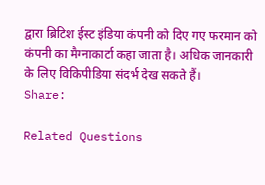द्वारा ब्रिटिश ईस्ट इंडिया कंपनी को दिए गए फरमान को कंपनी का मैग्नाकार्टा कहा जाता है। अधिक जानकारी के लिए विकिपीडिया संदर्भ देख सकते हैं।
Share:

Related Questions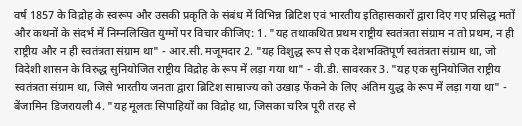वर्ष 1857 के विद्रोह के स्वरूप और उसकी प्रकृति के संबंध में विभिन्न ब्रिटिश एवं भारतीय इतिहासकारों द्वारा दिए गए प्रसिद्ध मतों और कथनों के संदर्भ में निम्नलिखित युग्मों पर विचार कीजिए: 1. "यह तथाकथित प्रथम राष्ट्रीय स्वतंत्रता संग्राम न तो प्रथम, न ही राष्ट्रीय और न ही स्वतंत्रता संग्राम था" - आर.सी. मजूमदार 2. "यह विशुद्ध रूप से एक देशभक्तिपूर्ण स्वतंत्रता संग्राम था, जो विदेशी शासन के विरुद्ध सुनियोजित राष्ट्रीय विद्रोह के रूप में लड़ा गया था" - वी.डी. सावरकर 3. "यह एक सुनियोजित राष्ट्रीय स्वतंत्रता संग्राम था, जिसे भारतीय जनता द्वारा ब्रिटिश साम्राज्य को उखाड़ फेंकने के लिए अंतिम युद्ध के रूप में लड़ा गया था" - बेंजामिन डिजरायली 4. "यह मूलतः सिपाहियों का विद्रोह था, जिसका चरित्र पूरी तरह से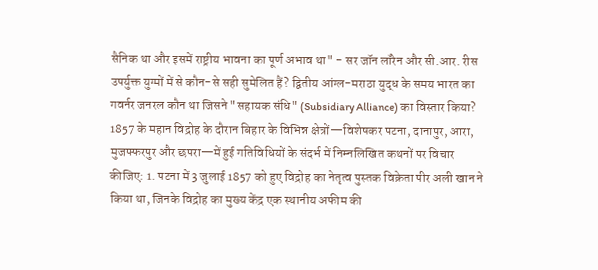सैनिक था और इसमें राष्ट्रीय भावना का पूर्ण अभाव था" - सर जॉन लॉरेन और सी.आर. रीस उपर्युक्त युग्मों में से कौन-से सही सुमेलित हैं? द्वितीय आंग्ल-मराठा युद्ध के समय भारत का गवर्नर जनरल कौन था जिसने "सहायक संधि" (Subsidiary Alliance) का विस्तार किया? 1857 के महान विद्रोह के दौरान बिहार के विभिन्न क्षेत्रों—विशेषकर पटना, दानापुर, आरा, मुजफ्फरपुर और छपरा—में हुई गतिविधियों के संदर्भ में निम्नलिखित कथनों पर विचार कीजिए: 1. पटना में 3 जुलाई 1857 को हुए विद्रोह का नेतृत्व पुस्तक विक्रेता पीर अली खान ने किया था, जिनके विद्रोह का मुख्य केंद्र एक स्थानीय अफीम की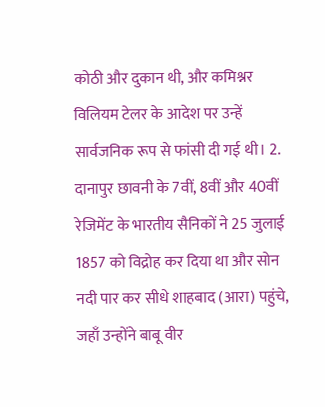कोठी और दुकान थी, और कमिश्नर विलियम टेलर के आदेश पर उन्हें सार्वजनिक रूप से फांसी दी गई थी। 2. दानापुर छावनी के 7वीं, 8वीं और 40वीं रेजिमेंट के भारतीय सैनिकों ने 25 जुलाई 1857 को विद्रोह कर दिया था और सोन नदी पार कर सीधे शाहबाद (आरा) पहुंचे, जहाँ उन्होंने बाबू वीर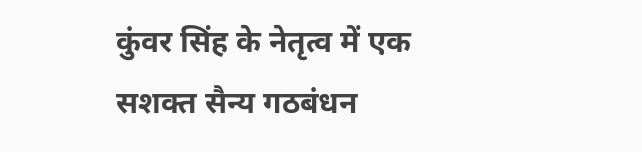कुंवर सिंह के नेतृत्व में एक सशक्त सैन्य गठबंधन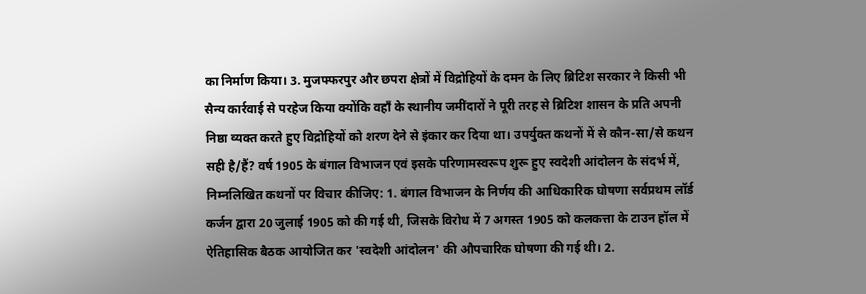का निर्माण किया। 3. मुजफ्फरपुर और छपरा क्षेत्रों में विद्रोहियों के दमन के लिए ब्रिटिश सरकार ने किसी भी सैन्य कार्रवाई से परहेज किया क्योंकि वहाँ के स्थानीय जमींदारों ने पूरी तरह से ब्रिटिश शासन के प्रति अपनी निष्ठा व्यक्त करते हुए विद्रोहियों को शरण देने से इंकार कर दिया था। उपर्युक्त कथनों में से कौन-सा/से कथन सही है/हैं? वर्ष 1905 के बंगाल विभाजन एवं इसके परिणामस्वरूप शुरू हुए स्वदेशी आंदोलन के संदर्भ में, निम्नलिखित कथनों पर विचार कीजिए: 1. बंगाल विभाजन के निर्णय की आधिकारिक घोषणा सर्वप्रथम लॉर्ड कर्जन द्वारा 20 जुलाई 1905 को की गई थी, जिसके विरोध में 7 अगस्त 1905 को कलकत्ता के टाउन हॉल में ऐतिहासिक बैठक आयोजित कर 'स्वदेशी आंदोलन' की औपचारिक घोषणा की गई थी। 2.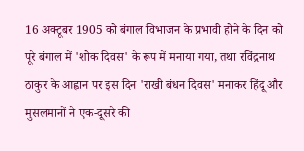16 अक्टूबर 1905 को बंगाल विभाजन के प्रभावी होने के दिन को पूरे बंगाल में 'शोक दिवस' के रूप में मनाया गया, तथा रविंद्रनाथ ठाकुर के आह्वान पर इस दिन 'राखी बंधन दिवस' मनाकर हिंदू और मुसलमानों ने एक-दूसरे की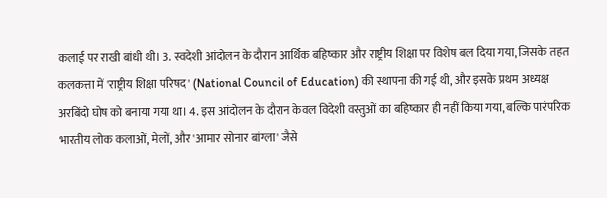कलाई पर राखी बांधी थी। 3. स्वदेशी आंदोलन के दौरान आर्थिक बहिष्कार और राष्ट्रीय शिक्षा पर विशेष बल दिया गया, जिसके तहत कलकत्ता में 'राष्ट्रीय शिक्षा परिषद' (National Council of Education) की स्थापना की गई थी, और इसके प्रथम अध्यक्ष अरबिंदो घोष को बनाया गया था। 4. इस आंदोलन के दौरान केवल विदेशी वस्तुओं का बहिष्कार ही नहीं किया गया, बल्कि पारंपरिक भारतीय लोक कलाओं, मेलों, और 'आमार सोनार बांग्ला' जैसे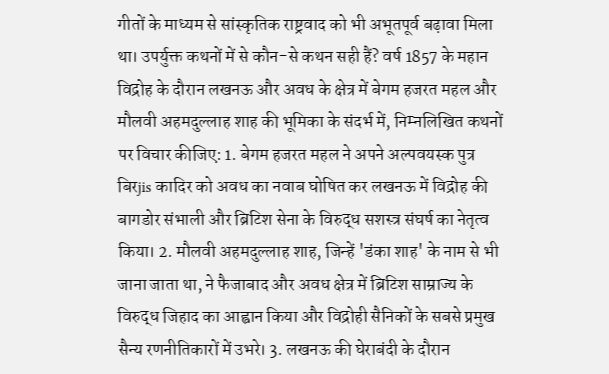गीतों के माध्यम से सांस्कृतिक राष्ट्रवाद को भी अभूतपूर्व बढ़ावा मिला था। उपर्युक्त कथनों में से कौन-से कथन सही हैं? वर्ष 1857 के महान विद्रोह के दौरान लखनऊ और अवध के क्षेत्र में बेगम हजरत महल और मौलवी अहमदुल्लाह शाह की भूमिका के संदर्भ में, निम्नलिखित कथनों पर विचार कीजिए: 1. बेगम हजरत महल ने अपने अल्पवयस्क पुत्र बिरjis कादिर को अवध का नवाब घोषित कर लखनऊ में विद्रोह की बागडोर संभाली और ब्रिटिश सेना के विरुद्ध सशस्त्र संघर्ष का नेतृत्व किया। 2. मौलवी अहमदुल्लाह शाह, जिन्हें 'डंका शाह' के नाम से भी जाना जाता था, ने फैजाबाद और अवध क्षेत्र में ब्रिटिश साम्राज्य के विरुद्ध जिहाद का आह्वान किया और विद्रोही सैनिकों के सबसे प्रमुख सैन्य रणनीतिकारों में उभरे। 3. लखनऊ की घेराबंदी के दौरान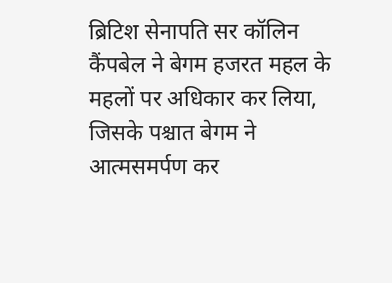ब्रिटिश सेनापति सर कॉलिन कैंपबेल ने बेगम हजरत महल के महलों पर अधिकार कर लिया, जिसके पश्चात बेगम ने आत्मसमर्पण कर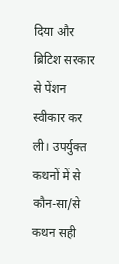दिया और ब्रिटिश सरकार से पेंशन स्वीकार कर ली। उपर्युक्त कथनों में से कौन-सा/से कथन सही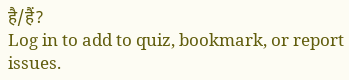है/हैं?
Log in to add to quiz, bookmark, or report issues.